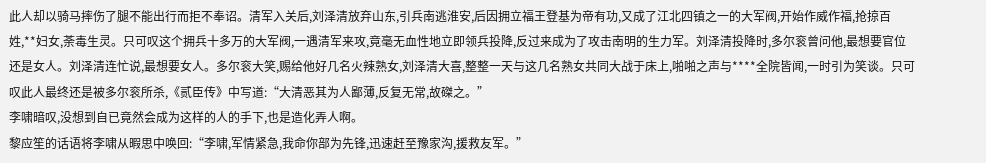此人却以骑马摔伤了腿不能出行而拒不奉诏。清军入关后,刘泽清放弃山东,引兵南逃淮安,后因拥立福王登基为帝有功,又成了江北四镇之一的大军阀,开始作威作福,抢掠百姓,**妇女,荼毒生灵。只可叹这个拥兵十多万的大军阀,一遇清军来攻,竟毫无血性地立即领兵投降,反过来成为了攻击南明的生力军。刘泽清投降时,多尔衮曾问他,最想要官位还是女人。刘泽清连忙说,最想要女人。多尔衮大笑,赐给他好几名火辣熟女,刘泽清大喜,整整一天与这几名熟女共同大战于床上,啪啪之声与****全院皆闻,一时引为笑谈。只可叹此人最终还是被多尔衮所杀,《贰臣传》中写道:“大清恶其为人鄙薄,反复无常,故磔之。”
李啸暗叹,没想到自已竟然会成为这样的人的手下,也是造化弄人啊。
黎应笙的话语将李啸从暇思中唤回:“李啸,军情紧急,我命你部为先锋,迅速赶至豫家沟,援救友军。”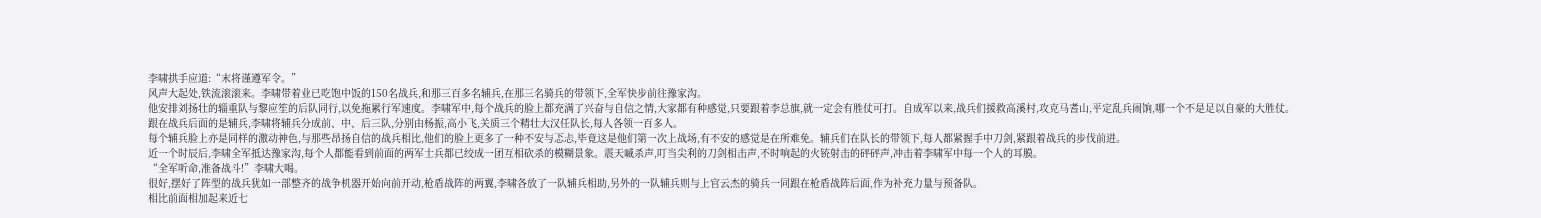李啸拱手应道:“末将谨遵军令。”
风声大起处,铁流滚滚来。李啸带着业已吃饱中饭的150名战兵,和那三百多名辅兵,在那三名骑兵的带领下,全军快步前往豫家沟。
他安排刘扬壮的辎重队与黎应笙的后队同行,以免拖累行军速度。李啸军中,每个战兵的脸上都充满了兴奋与自信之情,大家都有种感觉,只要跟着李总旗,就一定会有胜仗可打。自成军以来,战兵们援救高溪村,攻克马耆山,平定乱兵闹饷,哪一个不是足以自豪的大胜仗。
跟在战兵后面的是辅兵,李啸将辅兵分成前、中、后三队,分别由杨振,高小飞,关质三个精壮大汉任队长,每人各领一百多人。
每个辅兵脸上亦是同样的激动神色,与那些昂扬自信的战兵相比,他们的脸上更多了一种不安与忑忐,毕竟这是他们第一次上战场,有不安的感觉是在所难免。辅兵们在队长的带领下,每人都紧握手中刀剑,紧跟着战兵的步伐前进。
近一个时辰后,李啸全军抵达豫家沟,每个人都能看到前面的两军士兵都已绞成一团互相砍杀的模糊景象。震天喴杀声,叮当尖利的刀剑相击声,不时响起的火铳射击的砰砰声,冲击着李啸军中每一个人的耳膜。
“全军听命,准备战斗!”李啸大喝。
很好,摆好了阵型的战兵犹如一部整齐的战争机器开始向前开动,枪盾战阵的两翼,李啸各放了一队辅兵相助,另外的一队辅兵则与上官云杰的骑兵一同跟在枪盾战阵后面,作为补充力量与预备队。
相比前面相加起来近七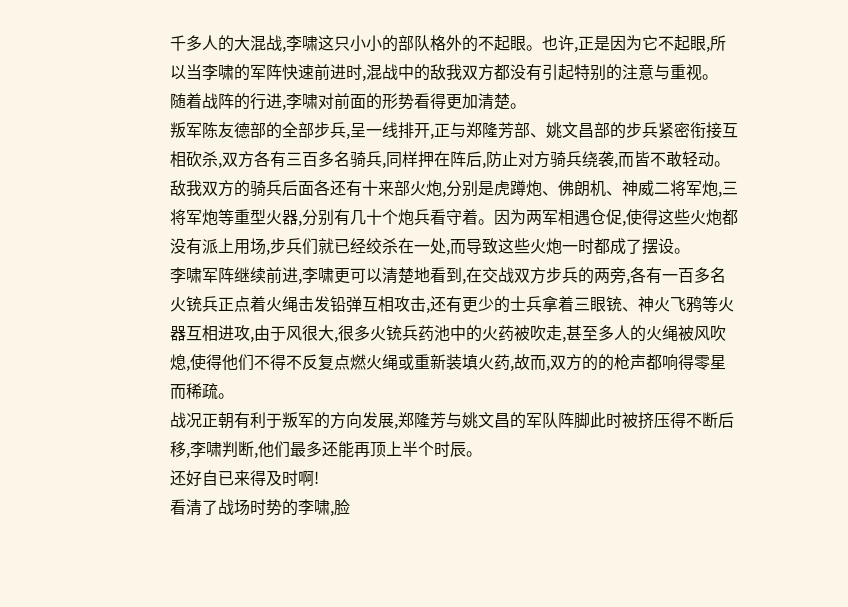千多人的大混战,李啸这只小小的部队格外的不起眼。也许,正是因为它不起眼,所以当李啸的军阵快速前进时,混战中的敌我双方都没有引起特别的注意与重视。
随着战阵的行进,李啸对前面的形势看得更加清楚。
叛军陈友德部的全部步兵,呈一线排开,正与郑隆芳部、姚文昌部的步兵紧密衔接互相砍杀,双方各有三百多名骑兵,同样押在阵后,防止对方骑兵绕袭,而皆不敢轻动。
敌我双方的骑兵后面各还有十来部火炮,分别是虎蹲炮、佛朗机、神威二将军炮,三将军炮等重型火器,分别有几十个炮兵看守着。因为两军相遇仓促,使得这些火炮都没有派上用场,步兵们就已经绞杀在一处,而导致这些火炮一时都成了摆设。
李啸军阵继续前进,李啸更可以清楚地看到,在交战双方步兵的两旁,各有一百多名火铳兵正点着火绳击发铅弹互相攻击,还有更少的士兵拿着三眼铳、神火飞鸦等火器互相进攻,由于风很大,很多火铳兵药池中的火药被吹走,甚至多人的火绳被风吹熄,使得他们不得不反复点燃火绳或重新装填火药,故而,双方的的枪声都响得零星而稀疏。
战况正朝有利于叛军的方向发展,郑隆芳与姚文昌的军队阵脚此时被挤压得不断后移,李啸判断,他们最多还能再顶上半个时辰。
还好自已来得及时啊!
看清了战场时势的李啸,脸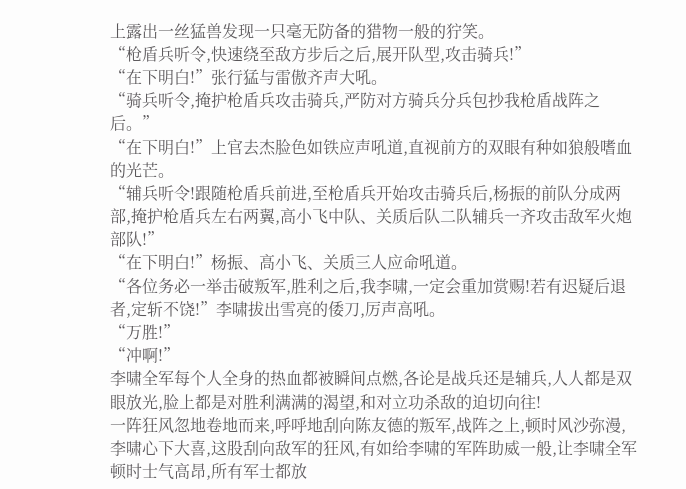上露出一丝猛兽发现一只毫无防备的猎物一般的狞笑。
“枪盾兵听令,快速绕至敌方步后之后,展开队型,攻击骑兵!”
“在下明白!”张行猛与雷傲齐声大吼。
“骑兵听令,掩护枪盾兵攻击骑兵,严防对方骑兵分兵包抄我枪盾战阵之后。”
“在下明白!”上官去杰脸色如铁应声吼道,直视前方的双眼有种如狼般嗜血的光芒。
“辅兵听令!跟随枪盾兵前进,至枪盾兵开始攻击骑兵后,杨振的前队分成两部,掩护枪盾兵左右两翼,高小飞中队、关质后队二队辅兵一齐攻击敌军火炮部队!”
“在下明白!”杨振、高小飞、关质三人应命吼道。
“各位务必一举击破叛军,胜利之后,我李啸,一定会重加赏赐!若有迟疑后退者,定斩不饶!”李啸拔出雪亮的倭刀,厉声高吼。
“万胜!”
“冲啊!”
李啸全军每个人全身的热血都被瞬间点燃,各论是战兵还是辅兵,人人都是双眼放光,脸上都是对胜利满满的渴望,和对立功杀敌的迫切向往!
一阵狂风忽地卷地而来,呼呼地刮向陈友德的叛军,战阵之上,顿时风沙弥漫,李啸心下大喜,这股刮向敌军的狂风,有如给李啸的军阵助威一般,让李啸全军顿时士气高昂,所有军士都放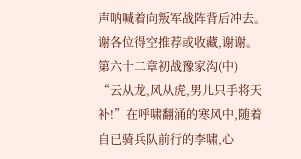声呐喊着向叛军战阵背后冲去。
谢各位得空推荐或收藏,谢谢。
第六十二章初战豫家沟(中)
“云从龙,风从虎,男儿只手将天补!”在呼啸翻涌的寒风中,随着自已骑兵队前行的李啸,心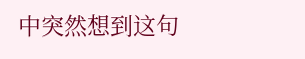中突然想到这句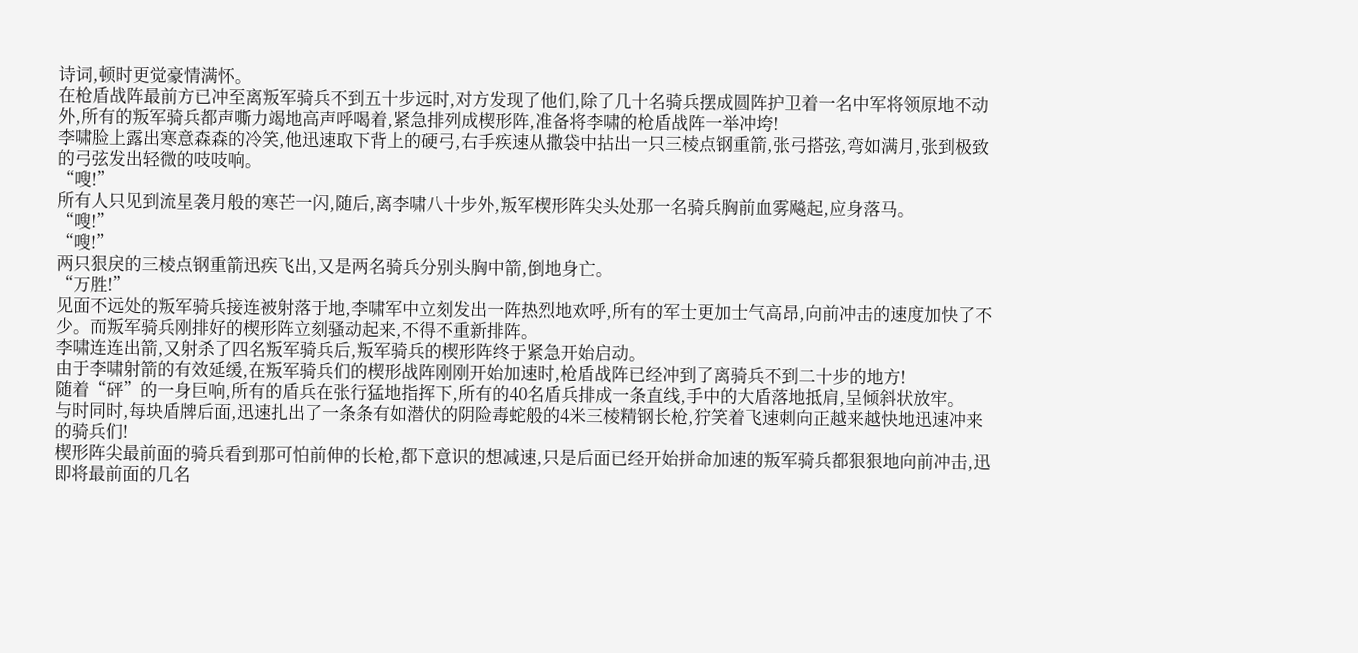诗词,顿时更觉豪情满怀。
在枪盾战阵最前方已冲至离叛军骑兵不到五十步远时,对方发现了他们,除了几十名骑兵摆成圆阵护卫着一名中军将领原地不动外,所有的叛军骑兵都声嘶力竭地高声呼喝着,紧急排列成楔形阵,准备将李啸的枪盾战阵一举冲垮!
李啸脸上露出寒意森森的冷笑,他迅速取下背上的硬弓,右手疾速从撒袋中拈出一只三棱点钢重箭,张弓搭弦,弯如满月,张到极致的弓弦发出轻微的吱吱响。
“嗖!”
所有人只见到流星袭月般的寒芒一闪,随后,离李啸八十步外,叛军楔形阵尖头处那一名骑兵胸前血雾飚起,应身落马。
“嗖!”
“嗖!”
两只狠戾的三棱点钢重箭迅疾飞出,又是两名骑兵分别头胸中箭,倒地身亡。
“万胜!”
见面不远处的叛军骑兵接连被射落于地,李啸军中立刻发出一阵热烈地欢呼,所有的军士更加士气高昂,向前冲击的速度加快了不少。而叛军骑兵刚排好的楔形阵立刻骚动起来,不得不重新排阵。
李啸连连出箭,又射杀了四名叛军骑兵后,叛军骑兵的楔形阵终于紧急开始启动。
由于李啸射箭的有效延缓,在叛军骑兵们的楔形战阵刚刚开始加速时,枪盾战阵已经冲到了离骑兵不到二十步的地方!
随着“砰”的一身巨响,所有的盾兵在张行猛地指挥下,所有的40名盾兵排成一条直线,手中的大盾落地抵肩,呈倾斜状放牢。
与时同时,每块盾牌后面,迅速扎出了一条条有如潜伏的阴险毒蛇般的4米三棱精钢长枪,狞笑着飞速刺向正越来越快地迅速冲来的骑兵们!
楔形阵尖最前面的骑兵看到那可怕前伸的长枪,都下意识的想减速,只是后面已经开始拼命加速的叛军骑兵都狠狠地向前冲击,迅即将最前面的几名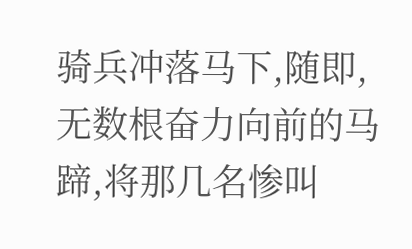骑兵冲落马下,随即,无数根奋力向前的马蹄,将那几名惨叫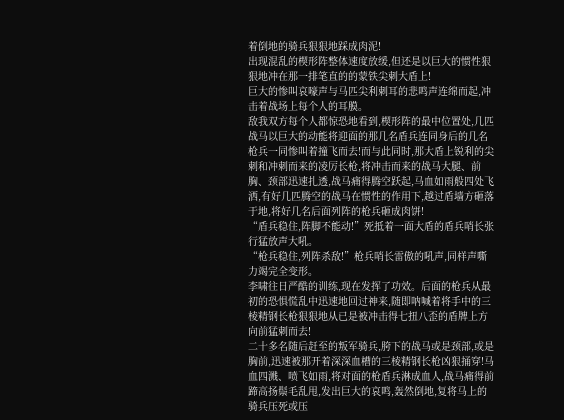着倒地的骑兵狠狠地踩成肉泥!
出现混乱的楔形阵整体速度放缓,但还是以巨大的惯性狠狠地冲在那一排笔直的的蒙铁尖刺大盾上!
巨大的惨叫哀嚎声与马匹尖利刺耳的悲鸣声连绵而起,冲击着战场上每个人的耳膜。
敌我双方每个人都惊恐地看到,楔形阵的最中位置处,几匹战马以巨大的动能将迎面的那几名盾兵连同身后的几名枪兵一同惨叫着撞飞而去!而与此同时,那大盾上锐利的尖刺和冲刺而来的凌厉长枪,将冲击而来的战马大腿、前胸、颈部迅速扎透,战马痛得腾空跃起,马血如雨般四处飞洒,有好几匹腾空的战马在惯性的作用下,越过盾墙方砸落于地,将好几名后面列阵的枪兵砸成肉饼!
“盾兵稳住,阵脚不能动!”死抵着一面大盾的盾兵哨长张行猛放声大吼。
“枪兵稳住,列阵杀敌!”枪兵哨长雷傲的吼声,同样声嘶力竭完全变形。
李啸往日严酷的训练,现在发挥了功效。后面的枪兵从最初的恐惧慌乱中迅速地回过神来,随即呐喊着将手中的三棱精钢长枪狠狠地从已是被冲击得七扭八歪的盾牌上方向前猛刺而去!
二十多名随后赶至的叛军骑兵,胯下的战马或是颈部,或是胸前,迅速被那开着深深血槽的三棱精钢长枪凶狠捅穿!马血四溅、喷飞如雨,将对面的枪盾兵淋成血人,战马痛得前蹄高扬鬃毛乱甩,发出巨大的哀鸣,轰然倒地,复将马上的骑兵压死或压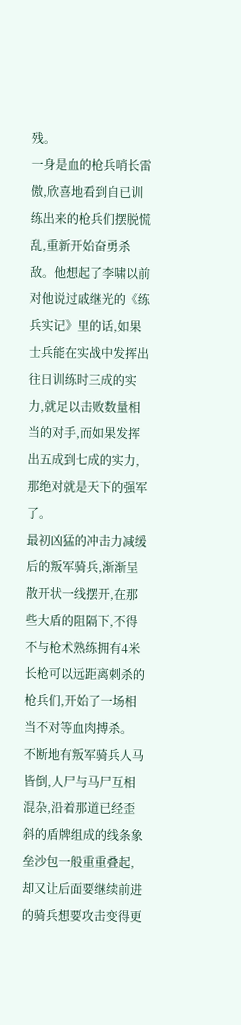残。
一身是血的枪兵哨长雷傲,欣喜地看到自已训练出来的枪兵们摆脱慌乱,重新开始奋勇杀敌。他想起了李啸以前对他说过戚继光的《练兵实记》里的话,如果士兵能在实战中发挥出往日训练时三成的实力,就足以击败数量相当的对手,而如果发挥出五成到七成的实力,那绝对就是天下的强军了。
最初凶猛的冲击力减缓后的叛军骑兵,渐渐呈散开状一线摆开,在那些大盾的阻隔下,不得不与枪术熟练拥有4米长枪可以远距离刺杀的枪兵们,开始了一场相当不对等血肉搏杀。
不断地有叛军骑兵人马皆倒,人尸与马尸互相混杂,沿着那道已经歪斜的盾牌组成的线条象垒沙包一般重重叠起,却又让后面要继续前进的骑兵想要攻击变得更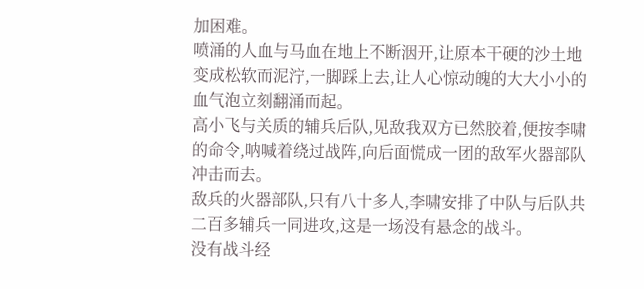加困难。
喷涌的人血与马血在地上不断洇开,让原本干硬的沙土地变成松软而泥泞,一脚踩上去,让人心惊动魄的大大小小的血气泡立刻翻涌而起。
高小飞与关质的辅兵后队,见敌我双方已然胶着,便按李啸的命令,呐喊着绕过战阵,向后面慌成一团的敌军火器部队冲击而去。
敌兵的火器部队,只有八十多人,李啸安排了中队与后队共二百多辅兵一同进攻,这是一场没有悬念的战斗。
没有战斗经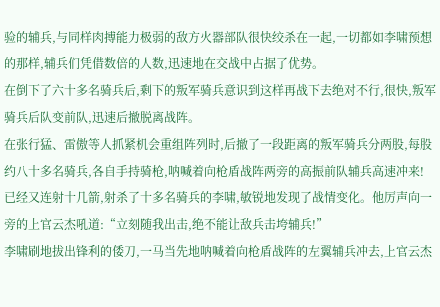验的辅兵,与同样肉搏能力极弱的敌方火器部队很快绞杀在一起,一切都如李啸预想的那样,辅兵们凭借数倍的人数,迅速地在交战中占据了优势。
在倒下了六十多名骑兵后,剩下的叛军骑兵意识到这样再战下去绝对不行,很快,叛军骑兵后队变前队,迅速后撤脱离战阵。
在张行猛、雷傲等人抓紧机会重组阵列时,后撤了一段距离的叛军骑兵分两股,每股约八十多名骑兵,各自手持骑枪,呐喊着向枪盾战阵两旁的高振前队辅兵高速冲来!
已经又连射十几箭,射杀了十多名骑兵的李啸,敏锐地发现了战情变化。他厉声向一旁的上官云杰吼道:“立刻随我出击,绝不能让敌兵击垮辅兵!”
李啸刷地拔出锋利的倭刀,一马当先地呐喊着向枪盾战阵的左翼辅兵冲去,上官云杰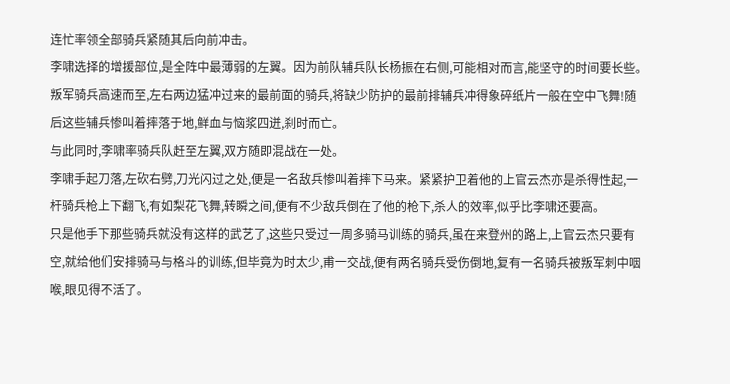连忙率领全部骑兵紧随其后向前冲击。
李啸选择的增援部位,是全阵中最薄弱的左翼。因为前队辅兵队长杨振在右侧,可能相对而言,能坚守的时间要长些。
叛军骑兵高速而至,左右两边猛冲过来的最前面的骑兵,将缺少防护的最前排辅兵冲得象碎纸片一般在空中飞舞!随后这些辅兵惨叫着摔落于地,鲜血与恼浆四迸,刹时而亡。
与此同时,李啸率骑兵队赶至左翼,双方随即混战在一处。
李啸手起刀落,左砍右劈,刀光闪过之处,便是一名敌兵惨叫着摔下马来。紧紧护卫着他的上官云杰亦是杀得性起,一杆骑兵枪上下翻飞,有如梨花飞舞,转瞬之间,便有不少敌兵倒在了他的枪下,杀人的效率,似乎比李啸还要高。
只是他手下那些骑兵就没有这样的武艺了,这些只受过一周多骑马训练的骑兵,虽在来登州的路上,上官云杰只要有空,就给他们安排骑马与格斗的训练,但毕竟为时太少,甫一交战,便有两名骑兵受伤倒地,复有一名骑兵被叛军刺中咽喉,眼见得不活了。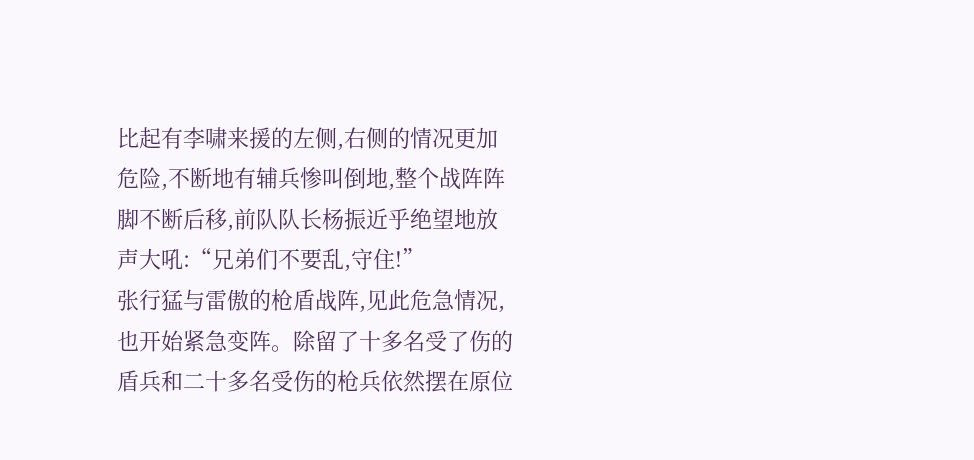比起有李啸来援的左侧,右侧的情况更加危险,不断地有辅兵惨叫倒地,整个战阵阵脚不断后移,前队队长杨振近乎绝望地放声大吼:“兄弟们不要乱,守住!”
张行猛与雷傲的枪盾战阵,见此危急情况,也开始紧急变阵。除留了十多名受了伤的盾兵和二十多名受伤的枪兵依然摆在原位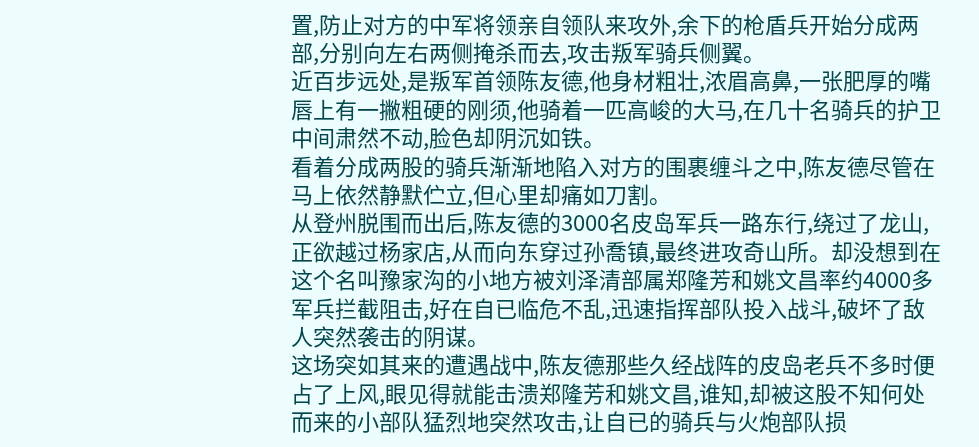置,防止对方的中军将领亲自领队来攻外,余下的枪盾兵开始分成两部,分别向左右两侧掩杀而去,攻击叛军骑兵侧翼。
近百步远处,是叛军首领陈友德,他身材粗壮,浓眉高鼻,一张肥厚的嘴唇上有一撇粗硬的刚须,他骑着一匹高峻的大马,在几十名骑兵的护卫中间肃然不动,脸色却阴沉如铁。
看着分成两股的骑兵渐渐地陷入对方的围裹缠斗之中,陈友德尽管在马上依然静默伫立,但心里却痛如刀割。
从登州脱围而出后,陈友德的3000名皮岛军兵一路东行,绕过了龙山,正欲越过杨家店,从而向东穿过孙喬镇,最终进攻奇山所。却没想到在这个名叫豫家沟的小地方被刘泽清部属郑隆芳和姚文昌率约4000多军兵拦截阻击,好在自已临危不乱,迅速指挥部队投入战斗,破坏了敌人突然袭击的阴谋。
这场突如其来的遭遇战中,陈友德那些久经战阵的皮岛老兵不多时便占了上风,眼见得就能击溃郑隆芳和姚文昌,谁知,却被这股不知何处而来的小部队猛烈地突然攻击,让自已的骑兵与火炮部队损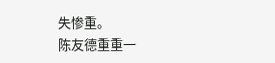失惨重。
陈友德重重一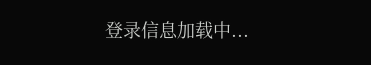登录信息加载中...